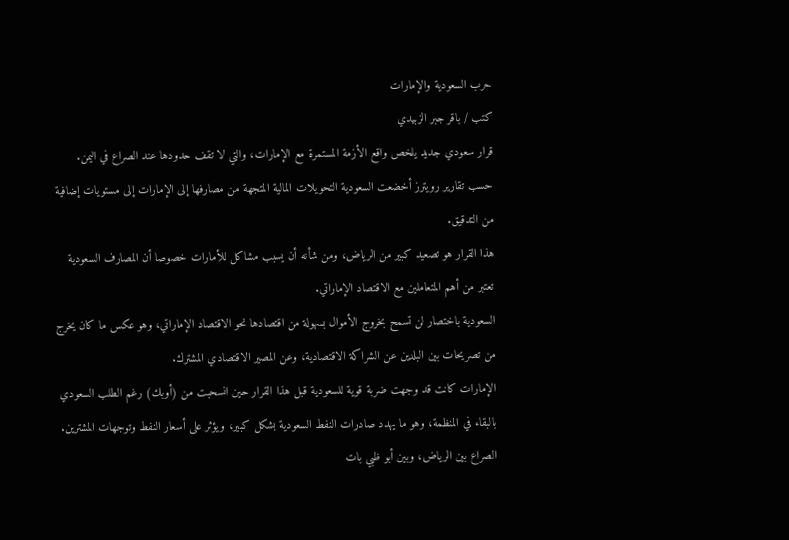حرب السعودية والإمارات
كتب / باقر جبر الزبيدي
قرار سعودي جديد يلخص واقع الأزمة المستمرة مع الإمارات، والتي لا تقف حدودها عند الصراع في اليمن.
حسب تقارير رويترز أخضعت السعودية التحويلات المالية المتجهة من مصارفها إلى الإمارات إلى مستويات إضافية من التدقيق.
هذا القرار هو تصعيد كبير من الرياض، ومن شأنه أن يسبب مشاكل للأمارات خصوصا أن المصارف السعودية تعتبر من أهم المتعاملين مع الاقتصاد الإماراتي.
السعودية باختصار لن تسمح بخروج الأموال بسهولة من اقتصادها نحو الاقتصاد الإماراتي، وهو عكس ما كان يخرج من تصريحات بين البلدين عن الشراكة الاقتصادية، وعن المصير الاقتصادي المشترك.
الإمارات كانت قد وجهت ضربة قوية للسعودية قبل هذا القرار حين انسحبت من (أوبك) رغم الطلب السعودي بالبقاء في المنظمة، وهو ما يهدد صادرات النفط السعودية بشكل كبير، ويؤثر على أسعار النفط وتوجهات المشترين.
الصراع بين الرياض، وبين أبو ظبي بات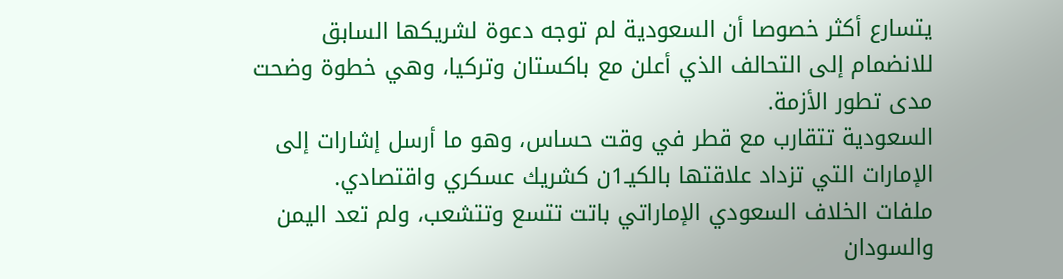يتسارع أكثر خصوصا أن السعودية لم توجه دعوة لشريكها السابق للانضمام إلى التحالف الذي أعلن مع باكستان وتركيا، وهي خطوة وضحت مدى تطور الأزمة.
السعودية تتقارب مع قطر في وقت حساس، وهو ما أرسل إشارات إلى الإمارات التي تزداد علاقتها بالكيـ1ن كشريك عسكري واقتصادي.
ملفات الخلاف السعودي الإماراتي باتت تتسع وتتشعب، ولم تعد اليمن والسودان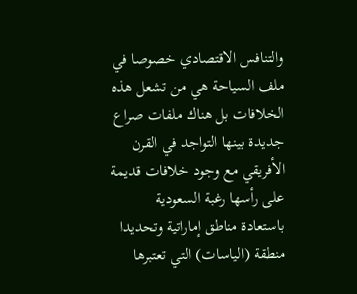والتنافس الاقتصادي خصوصا في ملف السياحة هي من تشعل هذه الخلافات بل هناك ملفات صراع جديدة بينها التواجد في القرن الأفريقي مع وجود خلافات قديمة على رأسها رغبة السعودية باستعادة مناطق إماراتية وتحديدا منطقة (الياسات) التي تعتبرها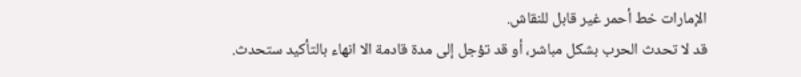الإمارات خط أحمر غير قابل للنقاش.
قد لا تحدث الحرب بشكل مباشر، أو قد تؤجل إلى مدة قادمة الا انهاء بالتأكيد ستحدث.